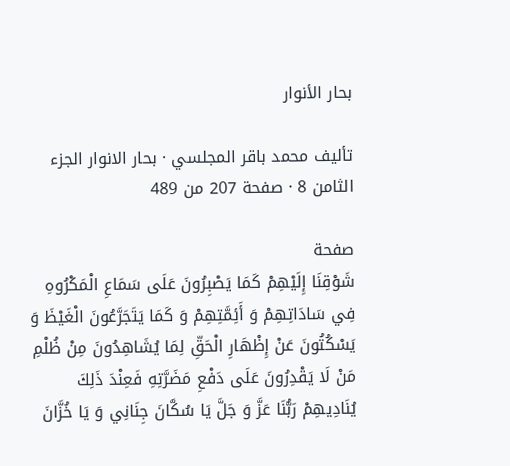بحار الأنوار

تأليف محمد باقر المجلسي · بحار الانوار الجزء الثامن 8 · صفحة 207 من 489

صفحة
شَوْقِنَا إِلَيْهِمْ كَمَا يَصْبِرُونَ عَلَى سَمَاعِ الْمَكْرُوهِ فِي سَادَاتِهِمْ وَ أَئِمَّتِهِمْ وَ كَمَا يَتَجَرَّعُونَ الْغَيْظَ وَ يَسْكُتُونَ عَنْ إِظْهَارِ الْحَقِّ لِمَا يُشَاهِدُونَ مِنْ ظُلْمِ مَنْ لَا يَقْدِرُونَ عَلَى دَفْعِ مَضَرَّتِهِ فَعِنْدَ ذَلِكَ يُنَادِيهِمْ رَبُّنَا عَزَّ وَ جَلَّ يَا سُكَّانَ جِنَانِي وَ يَا خُزَّانَ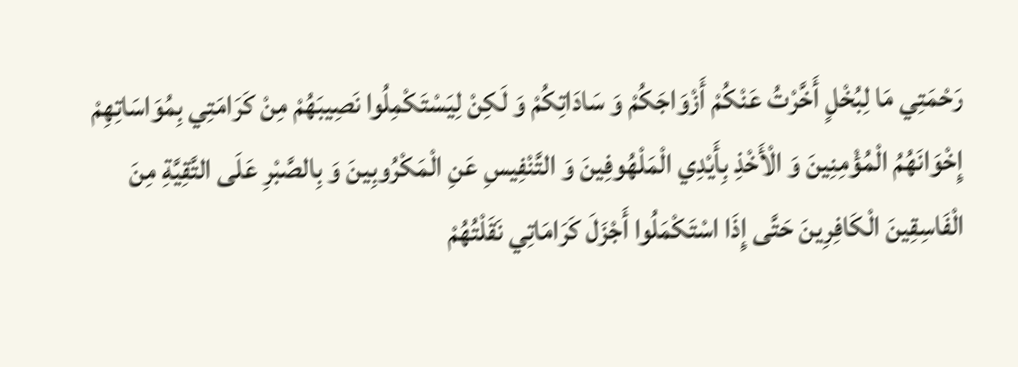رَحْمَتِي مَا لِبُخْلٍ أَخَّرْتُ عَنْكُمْ أَزْوَاجَكُمْ وَ سَادَاتِكُمْ وَ لَكِنْ لِيَسْتَكْمِلُوا نَصِيبَهُمْ مِنْ كَرَامَتِي بِمُوَاسَاتِهِمْ إِخْوَانَهُمُ الْمُؤْمِنِينَ وَ الْأَخْذِ بِأَيْدِي الْمَلْهُوفِينَ وَ التَّنْفِيسِ عَنِ الْمَكْرُوبِينَ وَ بِالصَّبْرِ عَلَى التَّقِيَّةِ مِنَ الْفَاسِقِينَ الْكَافِرِينَ حَتَّى إِذَا اسْتَكْمَلُوا أَجْزَلَ كَرَامَاتِي نَقَلْتُهُمْ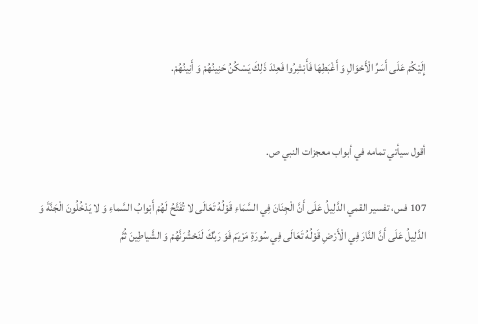إِلَيْكُمْ عَلَى أَسَرِّ الْأَحْوَالِ وَ أَغْبَطِهَا فَأَبْشِرُوا فَعِنْدَ ذَلِكَ يَسْكُنُ حَنِينُهُمْ وَ أَنِينُهُمْ.


أقول سيأتي تمامه في أبواب معجزات النبي ص.

107 فس، تفسير القمي الدَّلِيلُ عَلَى أَنَّ الْجِنَانَ فِي السَّمَاءِ قَوْلُهُ تَعَالَى لا تُفَتَّحُ لَهُمْ أَبْوابُ السَّماءِ وَ لا يَدْخُلُونَ الْجَنَّةَ وَ الدَّلِيلُ عَلَى أَنَّ النَّارَ فِي الْأَرْضِ قَوْلُهُ تَعَالَى فِي سُورَةِ مَرْيَمَ فَوَ رَبِّكَ لَنَحْشُرَنَّهُمْ وَ الشَّياطِينَ ثُمَّ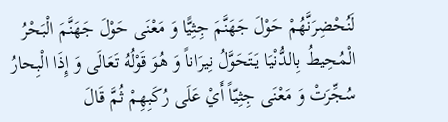لَنُحْضِرَنَّهُمْ حَوْلَ جَهَنَّمَ جِثِيًّا وَ مَعْنَى حَوْلَ جَهَنَّمَ الْبَحْرُ الْمُحِيطُ بِالدُّنْيَا يَتَحَوَّلُ نِيرَاناً وَ هُوَ قَوْلُهُ تَعَالَى وَ إِذَا الْبِحارُ سُجِّرَتْ وَ مَعْنَى جِثِيّاً أَيْ عَلَى رُكَبِهِمْ ثُمَّ قَالَ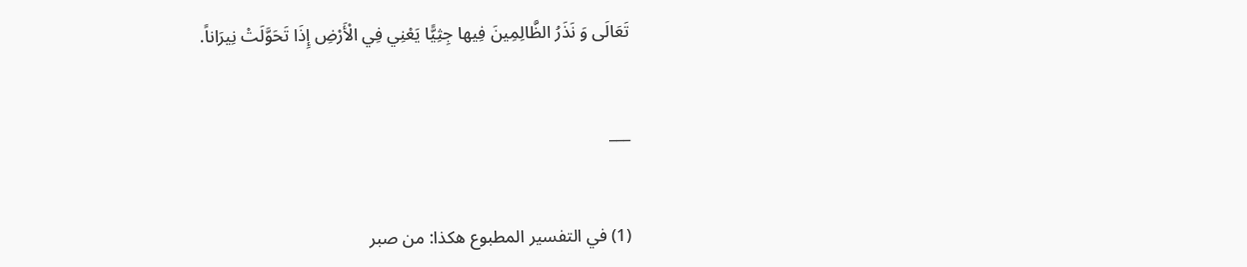تَعَالَى وَ نَذَرُ الظَّالِمِينَ فِيها جِثِيًّا يَعْنِي فِي الْأَرْضِ إِذَا تَحَوَّلَتْ نِيرَاناً.


___


(1) في التفسير المطبوع هكذا: من صبر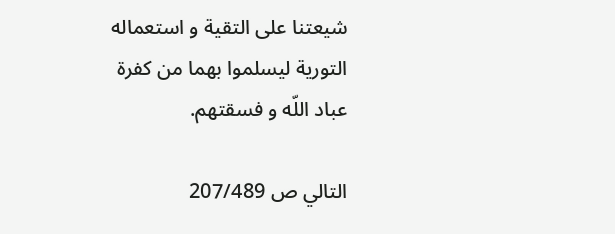شيعتنا على التقية و استعماله التورية ليسلموا بهما من كفرة عباد اللّه و فسقتهم.

التالي ص 207/489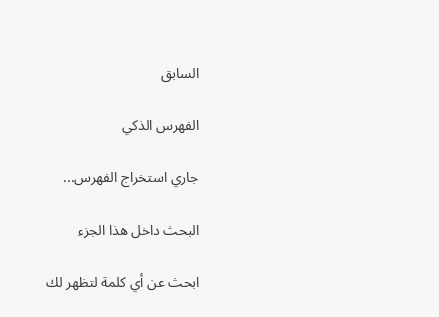السابق

الفهرس الذكي

جاري استخراج الفهرس...

البحث داخل هذا الجزء

ابحث عن أي كلمة لتظهر لك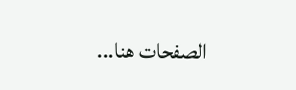الصفحات هنا...